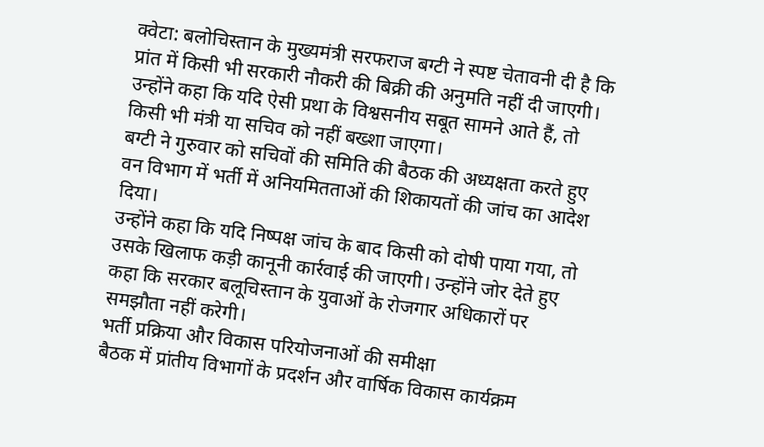क्वेटा: बलोचिस्तान के मुख्यमंत्री सरफराज बग्टी ने स्पष्ट चेतावनी दी है कि प्रांत में किसी भी सरकारी नौकरी की बिक्री की अनुमति नहीं दी जाएगी। उन्होंने कहा कि यदि ऐसी प्रथा के विश्वसनीय सबूत सामने आते हैं, तो किसी भी मंत्री या सचिव को नहीं बख्शा जाएगा।
बग्टी ने गुरुवार को सचिवों की समिति की बैठक की अध्यक्षता करते हुए वन विभाग में भर्ती में अनियमितताओं की शिकायतों की जांच का आदेश दिया।
उन्होंने कहा कि यदि निष्पक्ष जांच के बाद किसी को दोषी पाया गया, तो उसके खिलाफ कड़ी कानूनी कार्रवाई की जाएगी। उन्होंने जोर देते हुए कहा कि सरकार बलूचिस्तान के युवाओं के रोजगार अधिकारों पर समझौता नहीं करेगी।
भर्ती प्रक्रिया और विकास परियोजनाओं की समीक्षा
बैठक में प्रांतीय विभागों के प्रदर्शन और वार्षिक विकास कार्यक्रम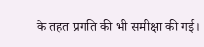के तहत प्रगति की भी समीक्षा की गई।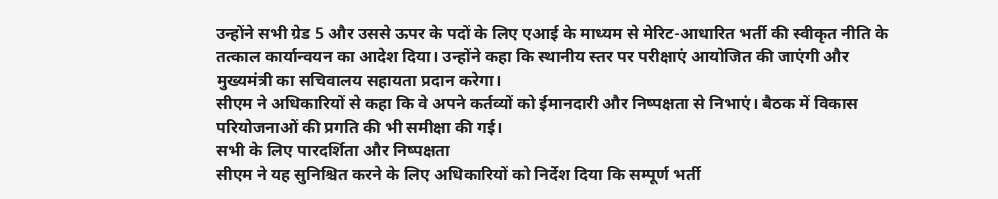उन्होंने सभी ग्रेड 5 और उससे ऊपर के पदों के लिए एआई के माध्यम से मेरिट-आधारित भर्ती की स्वीकृत नीति के तत्काल कार्यान्वयन का आदेश दिया। उन्होंने कहा कि स्थानीय स्तर पर परीक्षाएं आयोजित की जाएंगी और मुख्यमंत्री का सचिवालय सहायता प्रदान करेगा।
सीएम ने अधिकारियों से कहा कि वे अपने कर्तव्यों को ईमानदारी और निष्पक्षता से निभाएं। बैठक में विकास परियोजनाओं की प्रगति की भी समीक्षा की गई।
सभी के लिए पारदर्शिता और निष्पक्षता
सीएम ने यह सुनिश्चित करने के लिए अधिकारियों को निर्देश दिया कि सम्पूर्ण भर्ती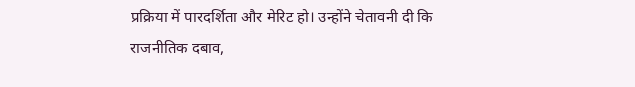प्रक्रिया में पारदर्शिता और मेरिट हो। उन्होंने चेतावनी दी कि राजनीतिक दबाव,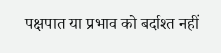पक्षपात या प्रभाव को बर्दाश्त नहीं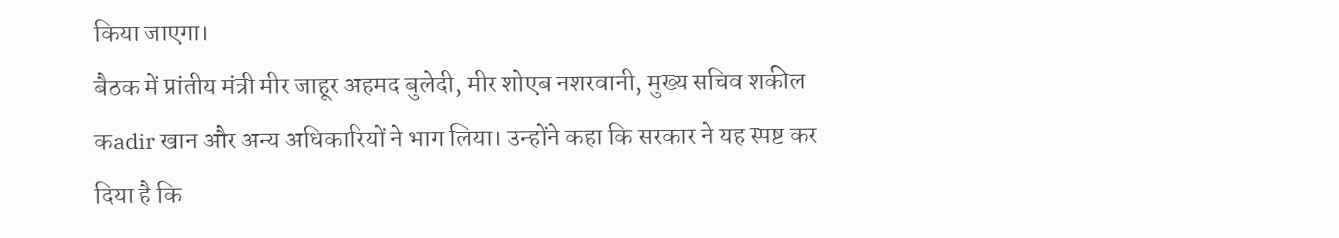किया जाएगा।
बैठक में प्रांतीय मंत्री मीर जाहूर अहमद बुलेदी, मीर शोएब नशरवानी, मुख्य सचिव शकील कadir खान और अन्य अधिकारियों ने भाग लिया। उन्होंने कहा कि सरकार ने यह स्पष्ट कर दिया है कि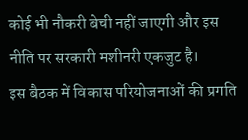कोई भी नौकरी बेची नहीं जाएगी और इस नीति पर सरकारी मशीनरी एकजुट है।
इस बैठक में विकास परियोजनाओं की प्रगति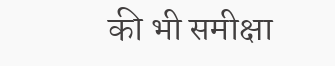की भी समीक्षा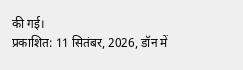की गई।
प्रकाशित: 11 सितंबर, 2026, डॉन में